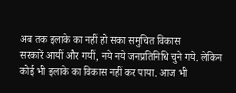अब तक इलाके का नहीं हो सका समुचित विकास
सरकारें आयीं और गयीं, नये नये जनप्रतिनिधि चुने गये. लेकिन कोई भी इलाके का विकास नहीं कर पाया. आज भी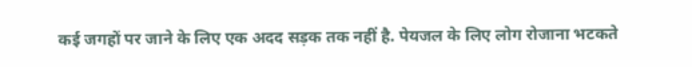कई जगहों पर जाने के लिए एक अदद सड़क तक नहीं है. पेयजल के लिए लोग रोजाना भटकते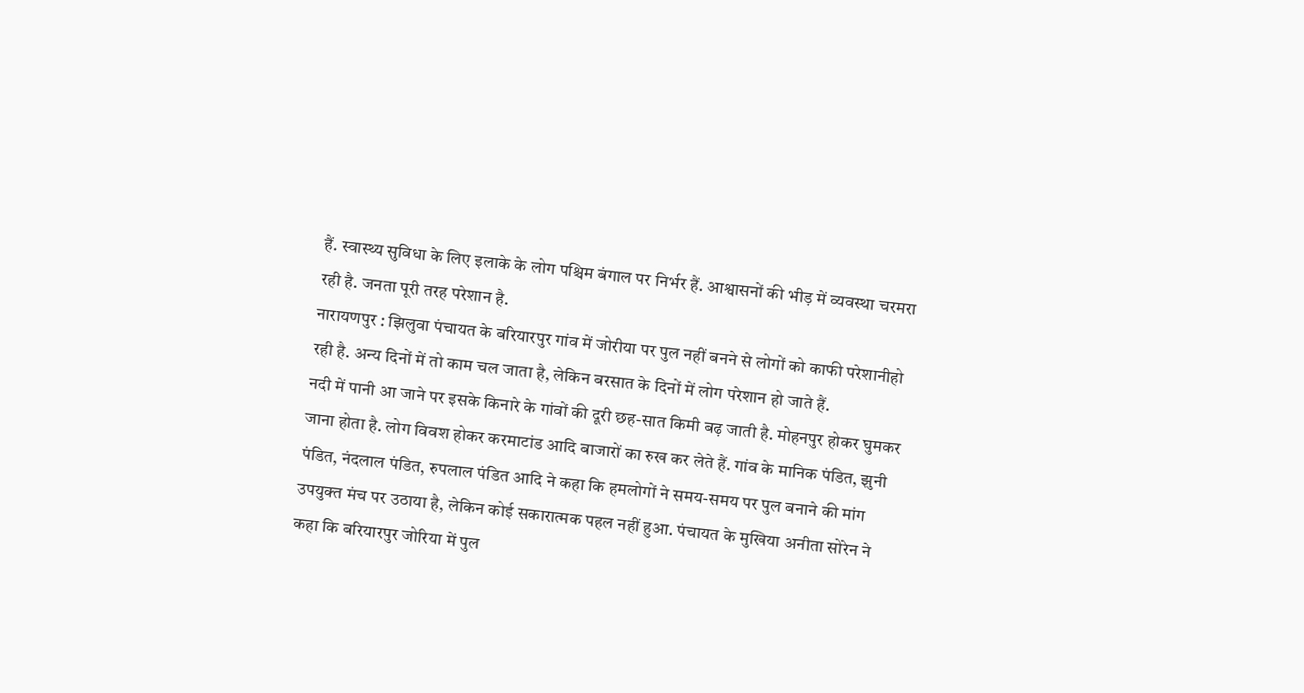हैं. स्वास्थ्य सुविधा के लिए इलाके के लोग पश्चिम बंगाल पर निर्भर हैं. आश्वासनों की भीड़ में व्यवस्था चरमरा रही है. जनता पूरी तरह परेशान है.
नारायणपुर : झिलुवा पंचायत के बरियारपुर गांव में जोरीया पर पुल नहीं बनने से लोगों को काफी परेशानीहो रही है. अन्य दिनों में तो काम चल जाता है, लेकिन बरसात के दिनों में लोग परेशान हो जाते हैं.
नदी में पानी आ जाने पर इसके किनारे के गांवों की दूरी छह-सात किमी बढ़ जाती है. मोहनपुर होकर घुमकर जाना होता है. लोग विवश होकर करमाटांड आदि बाजारों का रुख कर लेते हैं. गांव के मानिक पंडित, झुनी पंडित, नंदलाल पंडित, रुपलाल पंडित आदि ने कहा कि हमलोगों ने समय-समय पर पुल बनाने की मांग उपयुक्त मंच पर उठाया है, लेकिन कोई सकारात्मक पहल नहीं हुआ. पंचायत के मुखिया अनीता सोरेन ने कहा कि बरियारपुर जोरिया में पुल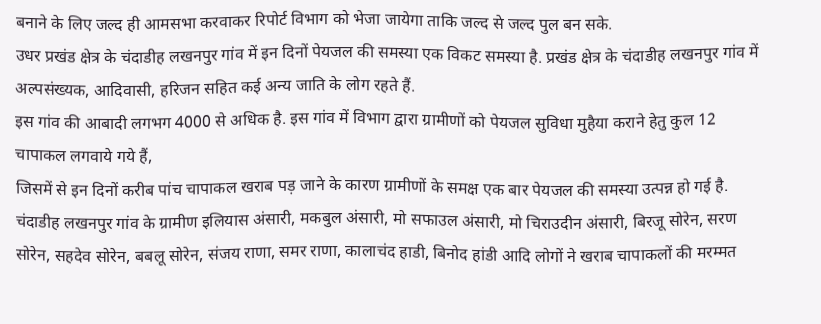बनाने के लिए जल्द ही आमसभा करवाकर रिपोर्ट विभाग को भेजा जायेगा ताकि जल्द से जल्द पुल बन सके.
उधर प्रखंड क्षेत्र के चंदाडीह लखनपुर गांव में इन दिनों पेयजल की समस्या एक विकट समस्या है. प्रखंड क्षेत्र के चंदाडीह लखनपुर गांव में अल्पसंख्यक, आदिवासी, हरिजन सहित कई अन्य जाति के लोग रहते हैं.
इस गांव की आबादी लगभग 4000 से अधिक है. इस गांव में विभाग द्वारा ग्रामीणों को पेयजल सुविधा मुहैया कराने हेतु कुल 12 चापाकल लगवाये गये हैं,
जिसमें से इन दिनों करीब पांच चापाकल खराब पड़ जाने के कारण ग्रामीणों के समक्ष एक बार पेयजल की समस्या उत्पन्न हो गई है. चंदाडीह लखनपुर गांव के ग्रामीण इलियास अंसारी, मकबुल अंसारी, मो सफाउल अंसारी, मो चिराउदीन अंसारी, बिरजू सोरेन, सरण सोरेन, सहदेव सोरेन, बबलू सोरेन, संजय राणा, समर राणा, कालाचंद हाडी, बिनोद हांडी आदि लोगों ने खराब चापाकलों की मरम्मत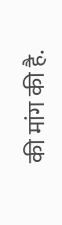की मांग की है.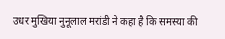उधर मुखिया नुनूलाल मरांडी ने कहा है कि समस्या की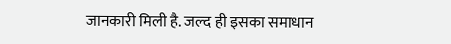जानकारी मिली है. जल्द ही इसका समाधान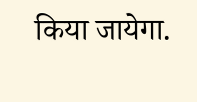किया जायेगा.